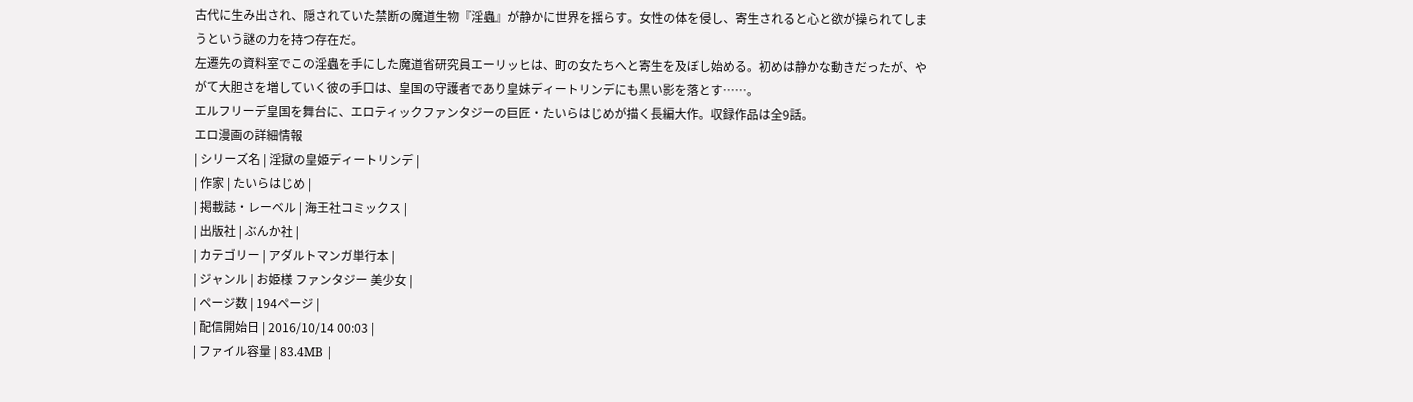古代に生み出され、隠されていた禁断の魔道生物『淫蟲』が静かに世界を揺らす。女性の体を侵し、寄生されると心と欲が操られてしまうという謎の力を持つ存在だ。
左遷先の資料室でこの淫蟲を手にした魔道省研究員エーリッヒは、町の女たちへと寄生を及ぼし始める。初めは静かな動きだったが、やがて大胆さを増していく彼の手口は、皇国の守護者であり皇妹ディートリンデにも黒い影を落とす……。
エルフリーデ皇国を舞台に、エロティックファンタジーの巨匠・たいらはじめが描く長編大作。収録作品は全9話。
エロ漫画の詳細情報
| シリーズ名 | 淫獄の皇姫ディートリンデ |
| 作家 | たいらはじめ |
| 掲載誌・レーベル | 海王社コミックス |
| 出版社 | ぶんか社 |
| カテゴリー | アダルトマンガ単行本 |
| ジャンル | お姫様 ファンタジー 美少女 |
| ページ数 | 194ページ |
| 配信開始日 | 2016/10/14 00:03 |
| ファイル容量 | 83.4MB |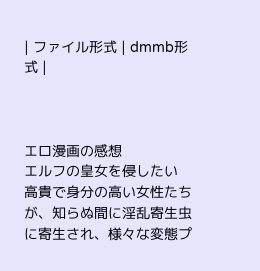| ファイル形式 | dmmb形式 |



エロ漫画の感想
エルフの皇女を侵したい
高貴で身分の高い女性たちが、知らぬ間に淫乱寄生虫に寄生され、様々な変態プ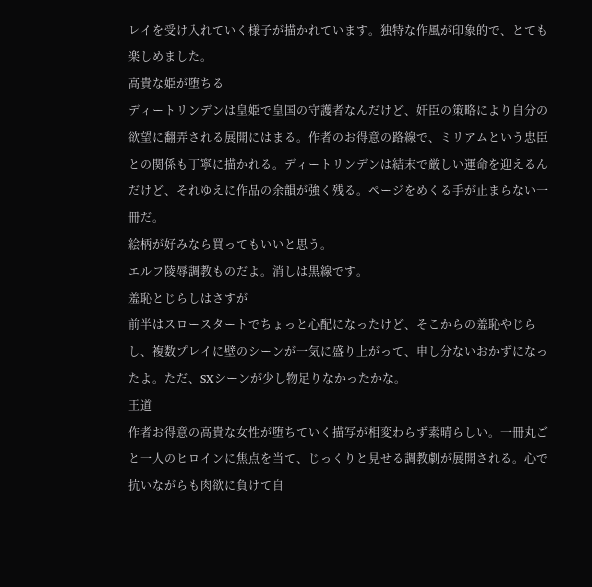レイを受け入れていく様子が描かれています。独特な作風が印象的で、とても楽しめました。
高貴な姫が堕ちる
ディートリンデンは皇姫で皇国の守護者なんだけど、奸臣の策略により自分の欲望に翻弄される展開にはまる。作者のお得意の路線で、ミリアムという忠臣との関係も丁寧に描かれる。ディートリンデンは結末で厳しい運命を迎えるんだけど、それゆえに作品の余韻が強く残る。ページをめくる手が止まらない一冊だ。
絵柄が好みなら買ってもいいと思う。
エルフ陵辱調教ものだよ。消しは黒線です。
羞恥とじらしはさすが
前半はスロースタートでちょっと心配になったけど、そこからの羞恥やじらし、複数プレイに壁のシーンが一気に盛り上がって、申し分ないおかずになったよ。ただ、SXシーンが少し物足りなかったかな。
王道
作者お得意の高貴な女性が堕ちていく描写が相変わらず素晴らしい。一冊丸ごと一人のヒロインに焦点を当て、じっくりと見せる調教劇が展開される。心で抗いながらも肉欲に負けて自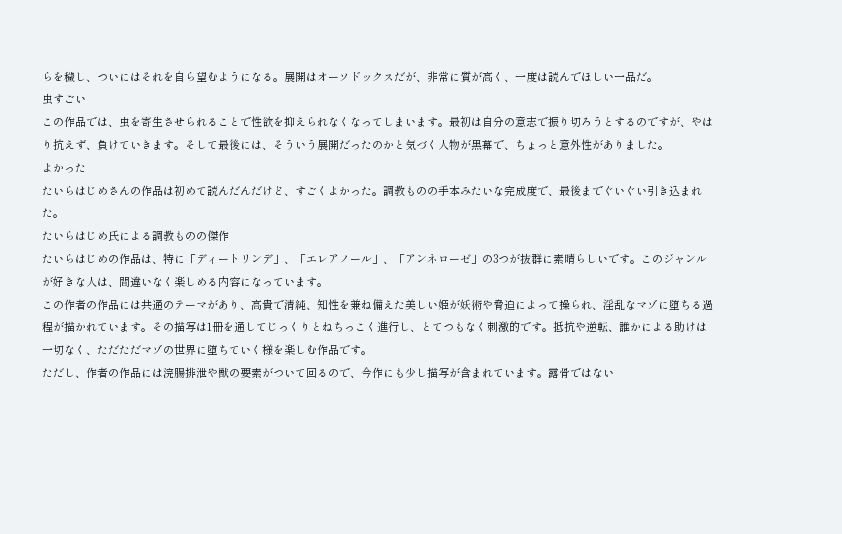らを穢し、ついにはそれを自ら望むようになる。展開はオーソドックスだが、非常に質が高く、一度は読んでほしい一品だ。
虫すごい
この作品では、虫を寄生させられることで性欲を抑えられなくなってしまいます。最初は自分の意志で振り切ろうとするのですが、やはり抗えず、負けていきます。そして最後には、そういう展開だったのかと気づく人物が黒幕で、ちょっと意外性がありました。
よかった
たいらはじめさんの作品は初めて読んだんだけど、すごくよかった。調教ものの手本みたいな完成度で、最後までぐいぐい引き込まれた。
たいらはじめ氏による調教ものの傑作
たいらはじめの作品は、特に「ディートリンデ」、「エレアノール」、「アンネローゼ」の3つが抜群に素晴らしいです。このジャンルが好きな人は、間違いなく楽しめる内容になっています。
この作者の作品には共通のテーマがあり、高貴で清純、知性を兼ね備えた美しい姫が妖術や脅迫によって操られ、淫乱なマゾに堕ちる過程が描かれています。その描写は1冊を通してじっくりとねちっこく進行し、とてつもなく刺激的です。抵抗や逆転、誰かによる助けは一切なく、ただただマゾの世界に堕ちていく様を楽しむ作品です。
ただし、作者の作品には浣腸排泄や獣の要素がついて回るので、今作にも少し描写が含まれています。露骨ではない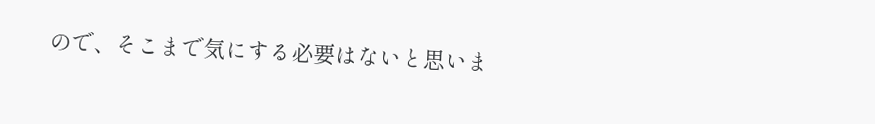ので、そこまで気にする必要はないと思いま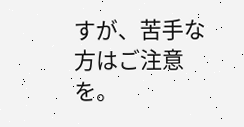すが、苦手な方はご注意を。